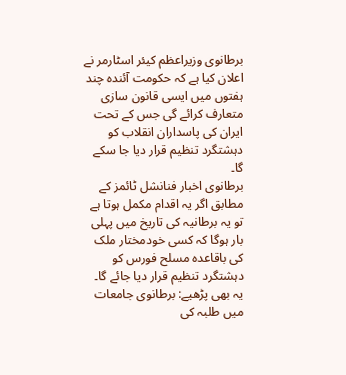برطانوی وزیراعظم کیئر اسٹارمر نے اعلان کیا ہے کہ حکومت آئندہ چند ہفتوں میں ایسی قانون سازی متعارف کرائے گی جس کے تحت ایران کی پاسداران انقلاب کو دہشتگرد تنظیم قرار دیا جا سکے گا۔
برطانوی اخبار فنانشل ٹائمز کے مطابق اگر یہ اقدام مکمل ہوتا ہے تو یہ برطانیہ کی تاریخ میں پہلی بار ہوگا کہ کسی خودمختار ملک کی باقاعدہ مسلح فورس کو دہشتگرد تنظیم قرار دیا جائے گا۔
یہ بھی پڑھیے: برطانوی جامعات میں طلبہ کی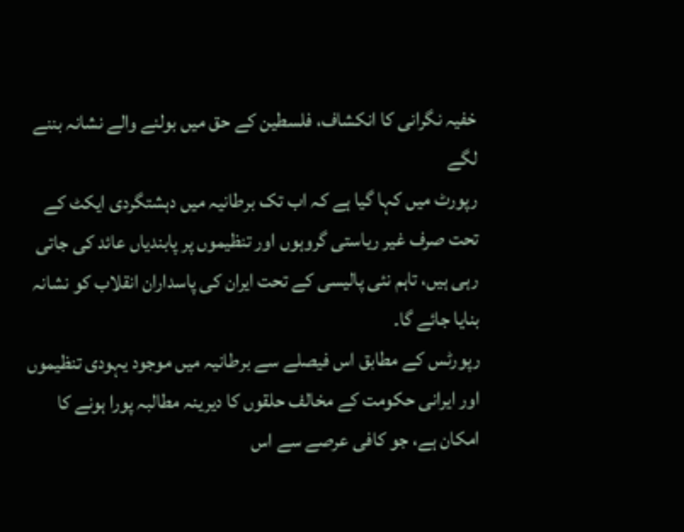خفیہ نگرانی کا انکشاف، فلسطین کے حق میں بولنے والے نشانہ بننے لگے
رپورٹ میں کہا گیا ہے کہ اب تک برطانیہ میں دہشتگردی ایکٹ کے تحت صرف غیر ریاستی گروہوں اور تنظیموں پر پابندیاں عائد کی جاتی رہی ہیں، تاہم نئی پالیسی کے تحت ایران کی پاسداران انقلاب کو نشانہ بنایا جائے گا۔
رپورٹس کے مطابق اس فیصلے سے برطانیہ میں موجود یہودی تنظیموں اور ایرانی حکومت کے مخالف حلقوں کا دیرینہ مطالبہ پورا ہونے کا امکان ہے، جو کافی عرصے سے اس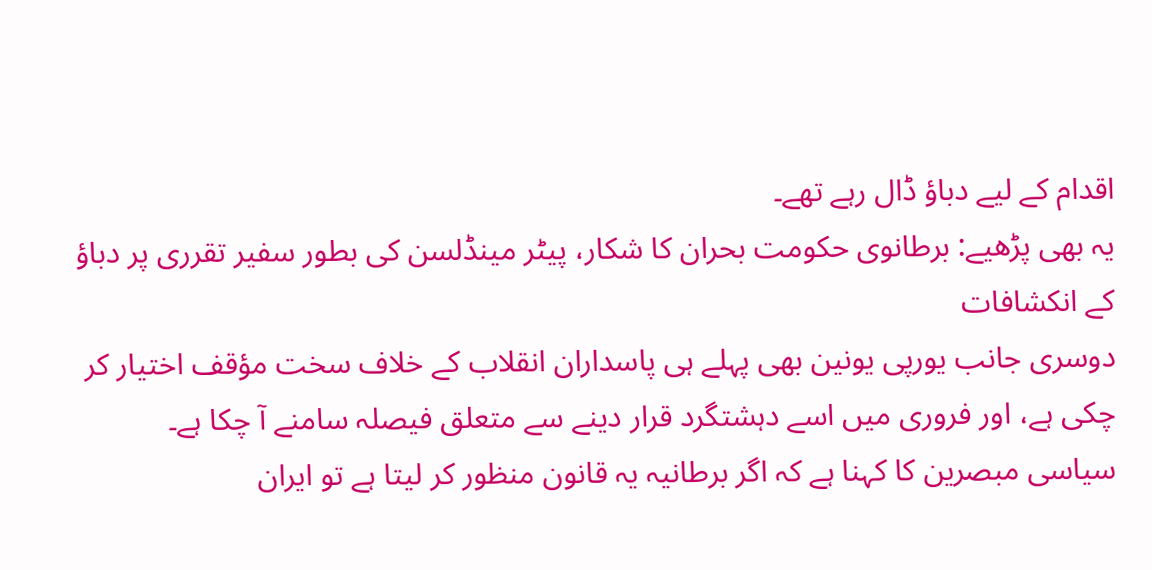اقدام کے لیے دباؤ ڈال رہے تھے۔
یہ بھی پڑھیے: برطانوی حکومت بحران کا شکار، پیٹر مینڈلسن کی بطور سفیر تقرری پر دباؤ کے انکشافات
دوسری جانب یورپی یونین بھی پہلے ہی پاسداران انقلاب کے خلاف سخت مؤقف اختیار کر چکی ہے، اور فروری میں اسے دہشتگرد قرار دینے سے متعلق فیصلہ سامنے آ چکا ہے۔
سیاسی مبصرین کا کہنا ہے کہ اگر برطانیہ یہ قانون منظور کر لیتا ہے تو ایران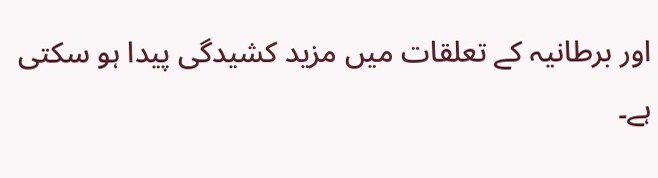اور برطانیہ کے تعلقات میں مزید کشیدگی پیدا ہو سکتی ہے۔